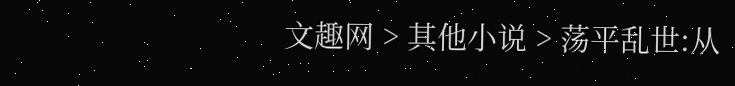文趣网 > 其他小说 > 荡平乱世:从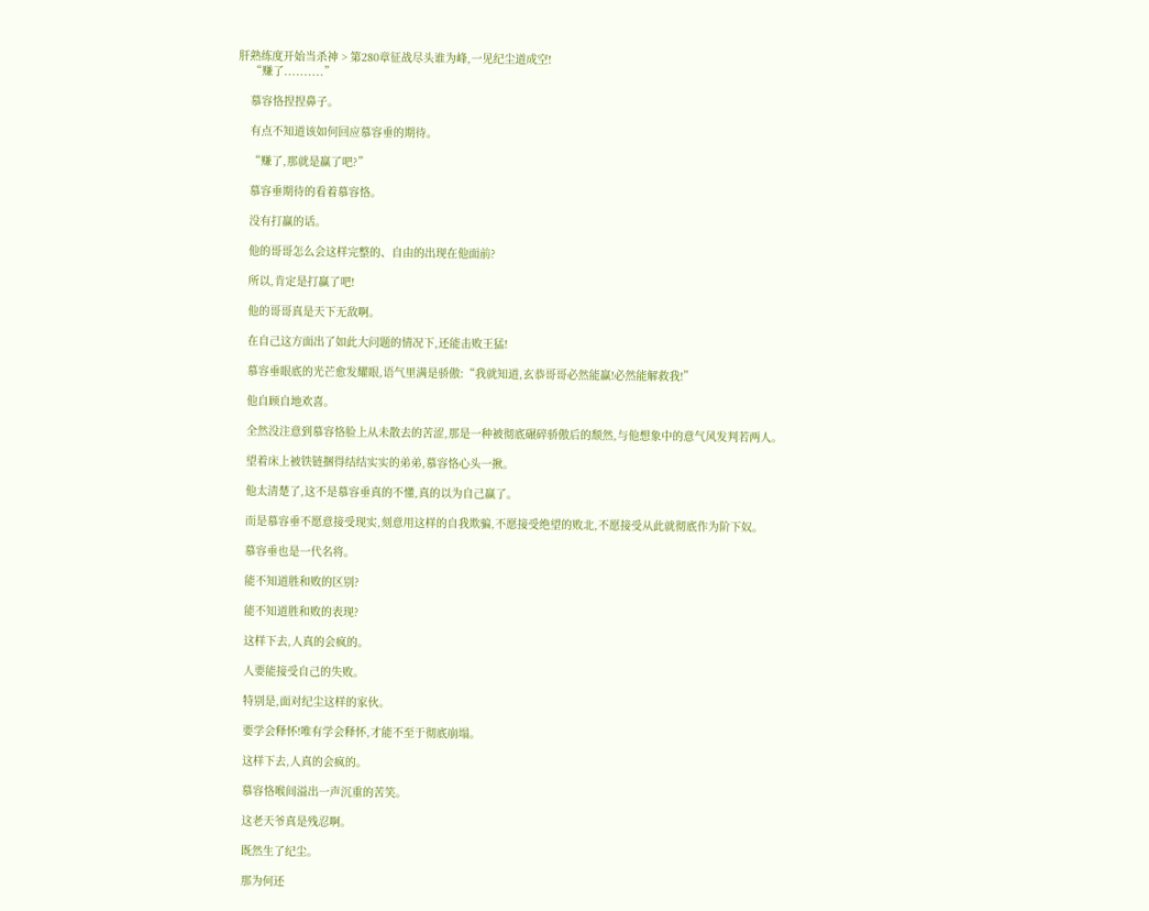肝熟练度开始当杀神 > 第280章征战尽头谁为峰,一见纪尘道成空!
    “赚了..........”

    慕容恪捏捏鼻子。

    有点不知道该如何回应慕容垂的期待。

    “赚了,那就是赢了吧?”

    慕容垂期待的看着慕容恪。

    没有打赢的话。

    他的哥哥怎么会这样完整的、自由的出现在他面前?

    所以,肯定是打赢了吧!

    他的哥哥真是天下无敌啊。

    在自己这方面出了如此大问题的情况下,还能击败王猛!

    慕容垂眼底的光芒愈发耀眼,语气里满是骄傲:“我就知道,玄恭哥哥必然能赢!必然能解救我!”

    他自顾自地欢喜。

    全然没注意到慕容恪脸上从未散去的苦涩,那是一种被彻底碾碎骄傲后的颓然,与他想象中的意气风发判若两人。

    望着床上被铁链捆得结结实实的弟弟,慕容恪心头一揪。

    他太清楚了,这不是慕容垂真的不懂,真的以为自己赢了。

    而是慕容垂不愿意接受现实,刻意用这样的自我欺骗,不愿接受绝望的败北,不愿接受从此就彻底作为阶下奴。

    慕容垂也是一代名将。

    能不知道胜和败的区别?

    能不知道胜和败的表现?

    这样下去,人真的会疯的。

    人要能接受自己的失败。

    特别是,面对纪尘这样的家伙。

    要学会释怀!唯有学会释怀,才能不至于彻底崩塌。

    这样下去,人真的会疯的。

    慕容恪喉间溢出一声沉重的苦笑。

    这老天爷真是残忍啊。

    既然生了纪尘。

    那为何还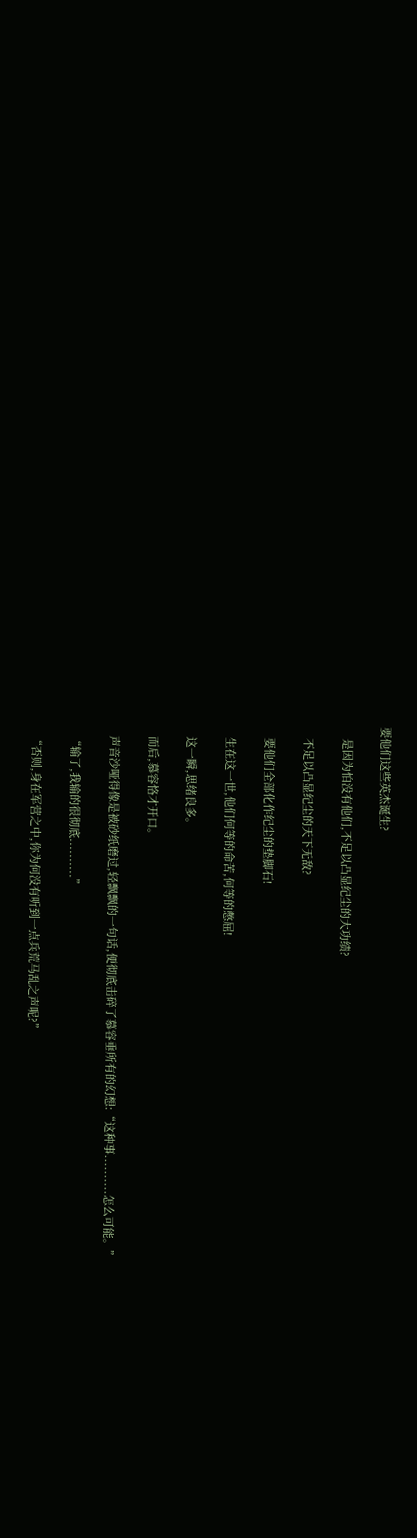要他们这些英杰诞生?

    是因为怕没有他们,不足以凸显纪尘的大功绩?

    不足以凸显纪尘的天下无敌?

    要他们全部化作纪尘的垫脚石!

    生在这一世,他们何等的命苦,何等的憋屈!

    这一瞬,思绪良多。

    而后,慕容恪才开口。

    声音沙哑得像是被砂纸磨过,轻飘飘的一句话,便彻底击碎了慕容垂所有的幻想:“这种事..........怎么可能。”

    “输了,我输的很彻底..........”

    “否则,身在军营之中,你为何没有听到一点兵荒马乱之声呢?”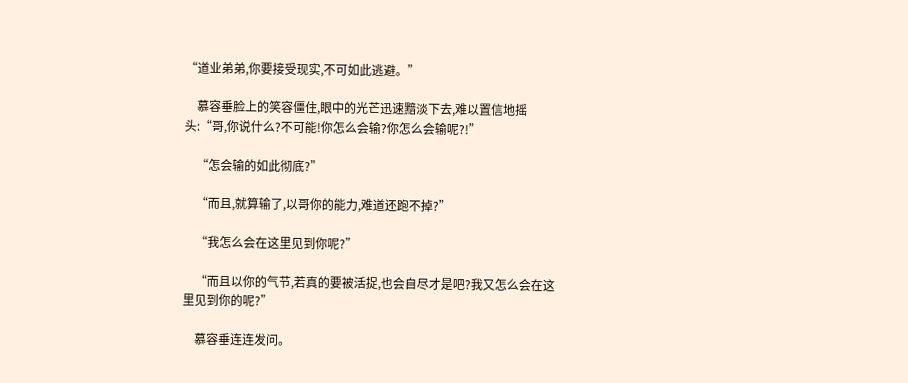“道业弟弟,你要接受现实,不可如此逃避。”

    慕容垂脸上的笑容僵住,眼中的光芒迅速黯淡下去,难以置信地摇头:“哥,你说什么?不可能!你怎么会输?你怎么会输呢?!”

    “怎会输的如此彻底?”

    “而且,就算输了,以哥你的能力,难道还跑不掉?”

    “我怎么会在这里见到你呢?”

    “而且以你的气节,若真的要被活捉,也会自尽才是吧?我又怎么会在这里见到你的呢?”

    慕容垂连连发问。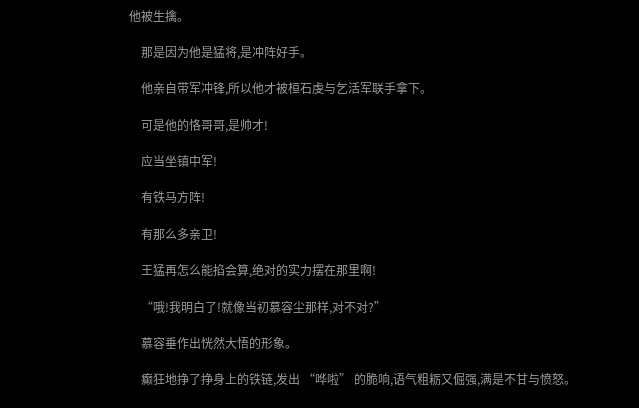他被生擒。

    那是因为他是猛将,是冲阵好手。

    他亲自带军冲锋,所以他才被桓石虔与乞活军联手拿下。

    可是他的恪哥哥,是帅才!

    应当坐镇中军!

    有铁马方阵!

    有那么多亲卫!

    王猛再怎么能掐会算,绝对的实力摆在那里啊!

    “哦!我明白了!就像当初慕容尘那样,对不对?”

    慕容垂作出恍然大悟的形象。

    癫狂地挣了挣身上的铁链,发出 “哗啦” 的脆响,语气粗粝又倔强,满是不甘与愤怒。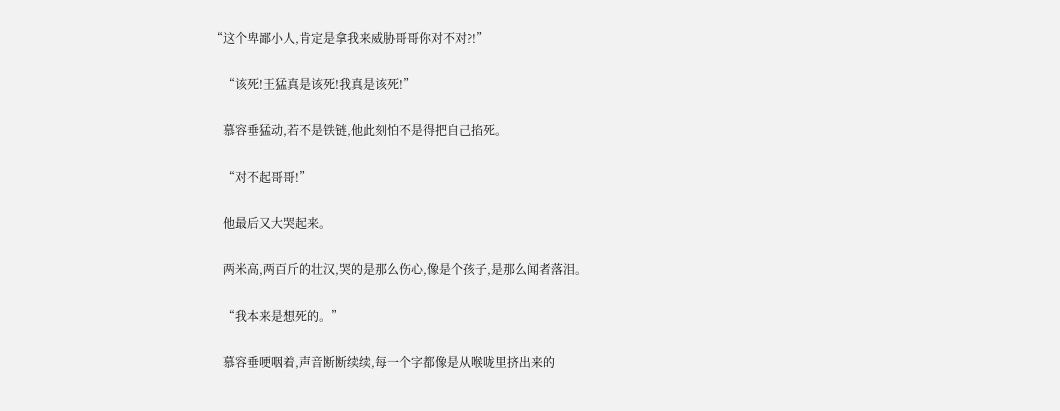“这个卑鄙小人,肯定是拿我来威胁哥哥你对不对?!”

    “该死!王猛真是该死!我真是该死!”

    慕容垂猛动,若不是铁链,他此刻怕不是得把自己掐死。

    “对不起哥哥!”

    他最后又大哭起来。

    两米高,两百斤的壮汉,哭的是那么伤心,像是个孩子,是那么闻者落泪。

    “我本来是想死的。”

    慕容垂哽咽着,声音断断续续,每一个字都像是从喉咙里挤出来的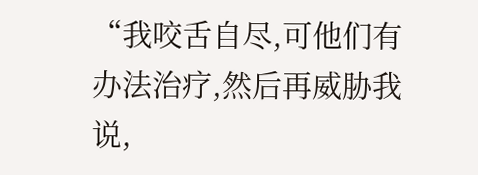“我咬舌自尽,可他们有办法治疗,然后再威胁我说,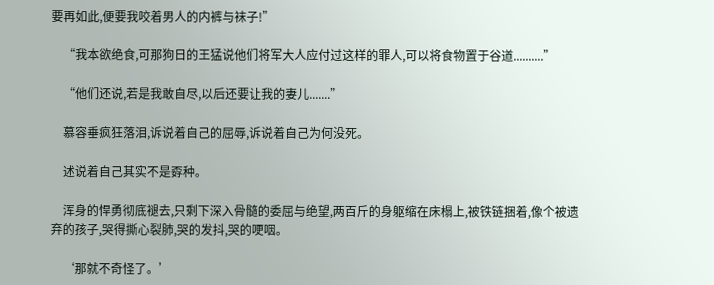要再如此,便要我咬着男人的内裤与袜子!”

    “我本欲绝食,可那狗日的王猛说他们将军大人应付过这样的罪人,可以将食物置于谷道..........”

    “他们还说,若是我敢自尽,以后还要让我的妻儿.......”

    慕容垂疯狂落泪,诉说着自己的屈辱,诉说着自己为何没死。

    述说着自己其实不是孬种。

    浑身的悍勇彻底褪去,只剩下深入骨髓的委屈与绝望,两百斤的身躯缩在床榻上,被铁链捆着,像个被遗弃的孩子,哭得撕心裂肺,哭的发抖,哭的哽咽。

    ‘那就不奇怪了。’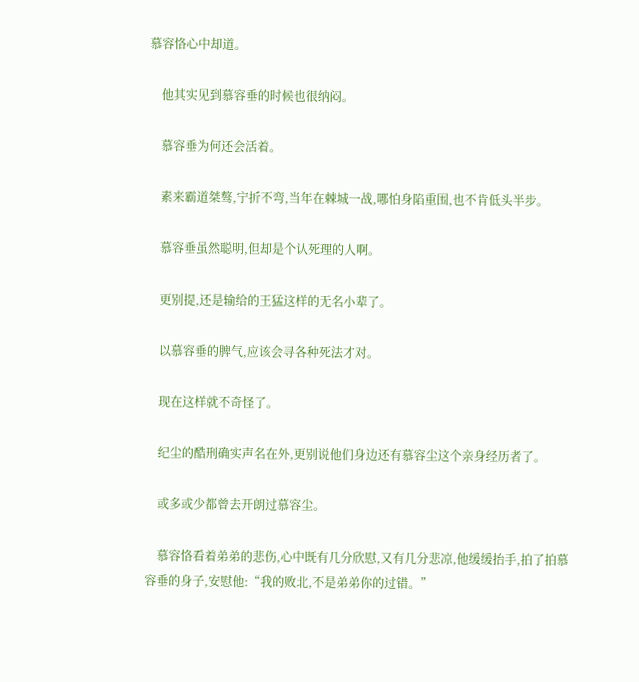慕容恪心中却道。

    他其实见到慕容垂的时候也很纳闷。

    慕容垂为何还会活着。

    素来霸道桀骜,宁折不弯,当年在棘城一战,哪怕身陷重围,也不肯低头半步。

    慕容垂虽然聪明,但却是个认死理的人啊。

    更别提,还是输给的王猛这样的无名小辈了。

    以慕容垂的脾气,应该会寻各种死法才对。

    现在这样就不奇怪了。

    纪尘的酷刑确实声名在外,更别说他们身边还有慕容尘这个亲身经历者了。

    或多或少都曾去开朗过慕容尘。

    慕容恪看着弟弟的悲伤,心中既有几分欣慰,又有几分悲凉,他缓缓抬手,拍了拍慕容垂的身子,安慰他:“我的败北,不是弟弟你的过错。”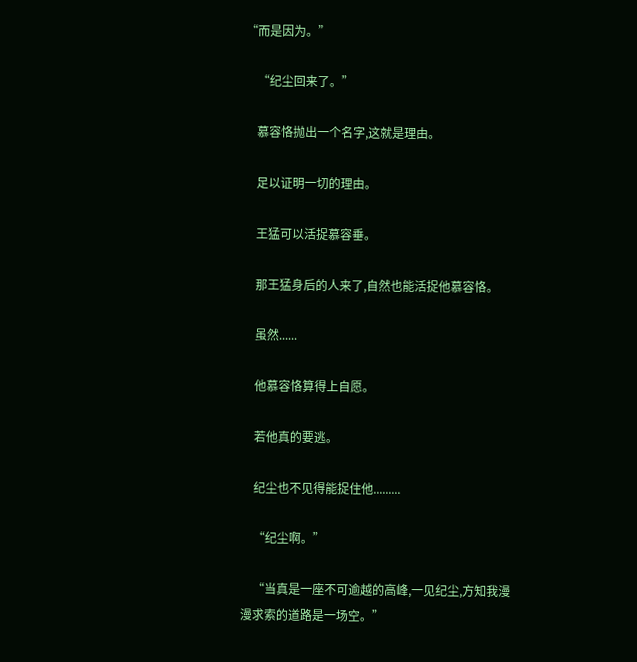“而是因为。”

    “纪尘回来了。”

    慕容恪抛出一个名字,这就是理由。

    足以证明一切的理由。

    王猛可以活捉慕容垂。

    那王猛身后的人来了,自然也能活捉他慕容恪。

    虽然......

    他慕容恪算得上自愿。

    若他真的要逃。

    纪尘也不见得能捉住他.........

    “纪尘啊。”

    “当真是一座不可逾越的高峰,一见纪尘,方知我漫漫求索的道路是一场空。”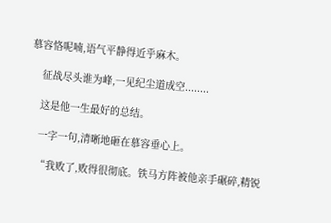慕容恪呢喃,语气平静得近乎麻木。

    征战尽头谁为峰,一见纪尘道成空........

    这是他一生最好的总结。

    一字一句,清晰地砸在慕容垂心上。

    “我败了,败得很彻底。铁马方阵被他亲手碾碎,精锐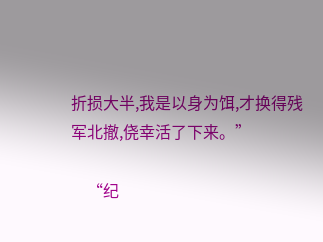折损大半,我是以身为饵,才换得残军北撤,侥幸活了下来。”

    “纪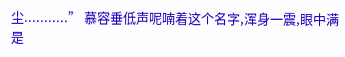尘...........” 慕容垂低声呢喃着这个名字,浑身一震,眼中满是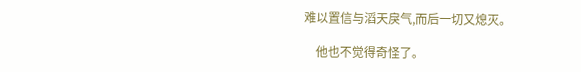难以置信与滔天戾气,而后一切又熄灭。

    他也不觉得奇怪了。